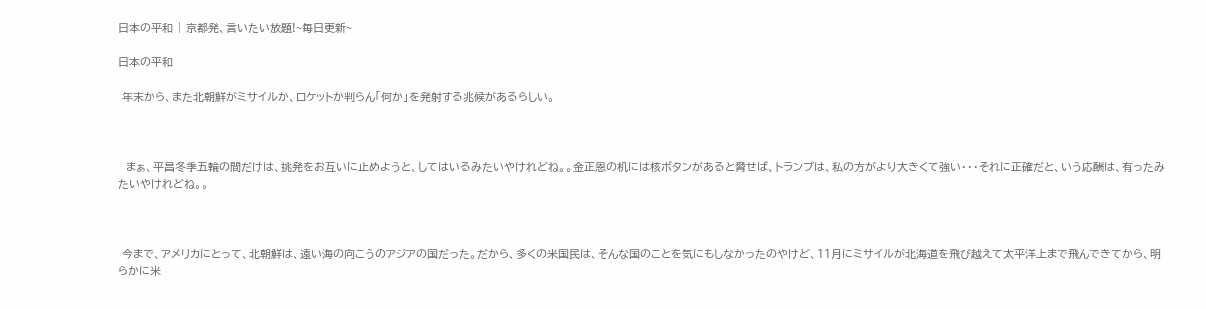日本の平和 | 京都発、言いたい放題!~毎日更新~

日本の平和

 年末から、また北朝鮮がミサイルか、ロケットか判らん「何か」を発射する兆候があるらしい。



  まぁ、平昌冬季五輪の間だけは、挑発をお互いに止めようと、してはいるみたいやけれどね。。金正恩の机には核ボタンがあると脅せば、トランプは、私の方がより大きくて強い・・・それに正確だと、いう応酬は、有ったみたいやけれどね。。



 今まで、アメリカにとって、北朝鮮は、遠い海の向こうのアジアの国だった。だから、多くの米国民は、そんな国のことを気にもしなかったのやけど、11月にミサイルが北海道を飛び越えて太平洋上まで飛んできてから、明らかに米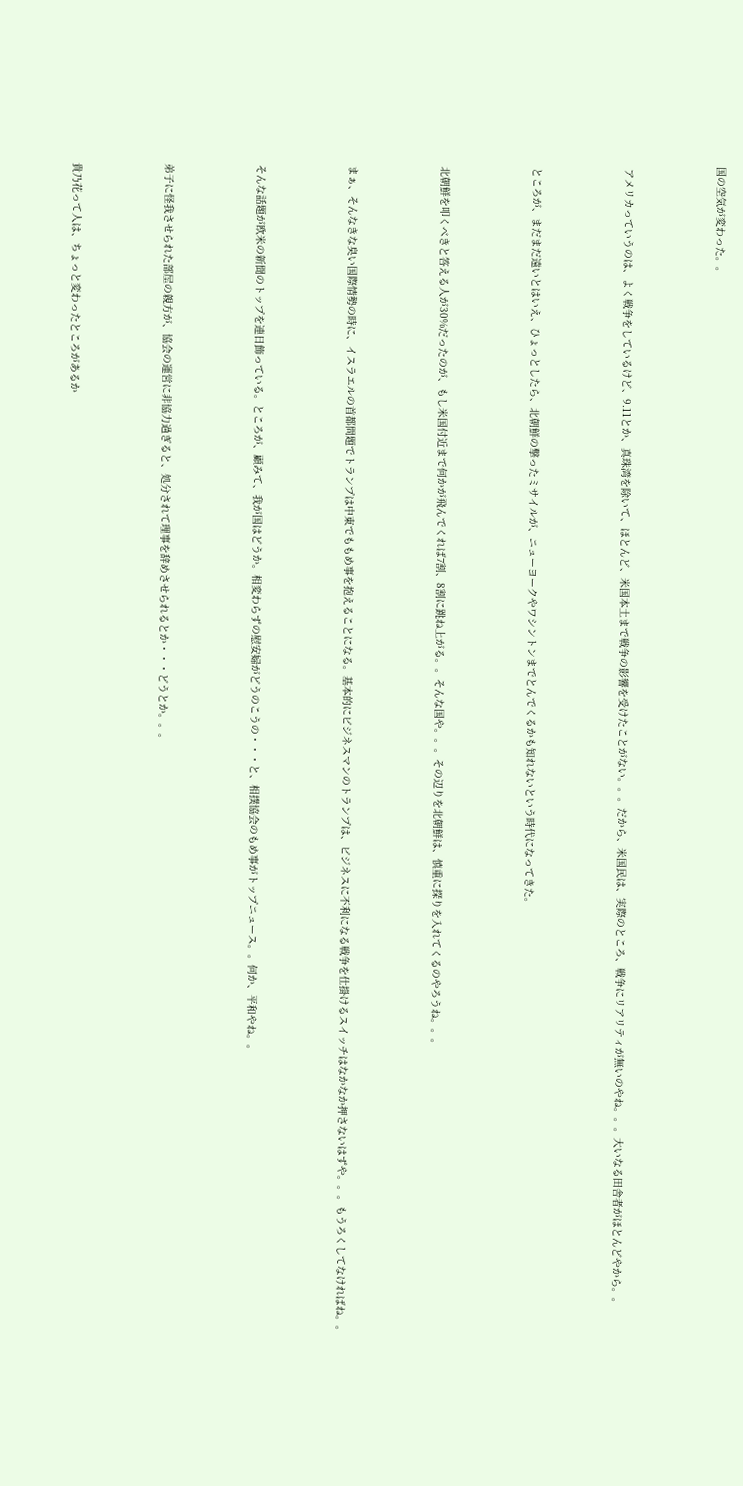国の空気が変わった。。



 アメリカっていうのは、よく戦争をしているけど、9.11とか、真珠湾を除いて、ほとんど、米国本土まで戦争の影響を受けたことがない。。。だから、米国民は、実際のところ、戦争にリアリティが無いのやね。。。大いなる田舎者がほとんどやから。。



 ところが、まだまだ遠いとはいえ、ひょっとしたら、北朝鮮の撃ったミサイルが、ニューヨークやワシントンまでとんでくるかも知れないという時代になってきた。



 北朝鮮を叩くべきと答える人が30%だったのが、もし米国付近まで何かが飛んでくれば7割、8割に跳ね上がる。。そんな国や。。。その辺りを北朝鮮は、慎重に探りを入れてくるのやろうね。。。



 まぁ、そんなきな臭い国際情勢の時に、イスラエルの首都問題でトランプは中東でももめ事を抱えることになる。基本的にビジネスマンのトランプは、ビジネスに不利になる戦争を仕掛けるスイッチはなかなか押さないはずや。。。もうろくしてなければね。。



 そんな話題が欧米の新聞のトップを連日飾っている。ところが、顧みて、我が国はどうか。相変わらずの慰安婦がどうのこうの・・・と、相撲協会のもめ事がトップニュース。。何か、平和やね。。



 弟子に怪我させられた部屋の親方が、協会の運営に非協力過ぎると、処分されて理事を辞めさせられるとか・・・どうとか。。。



 貴乃花って人は、ちょっと変わったところがあるか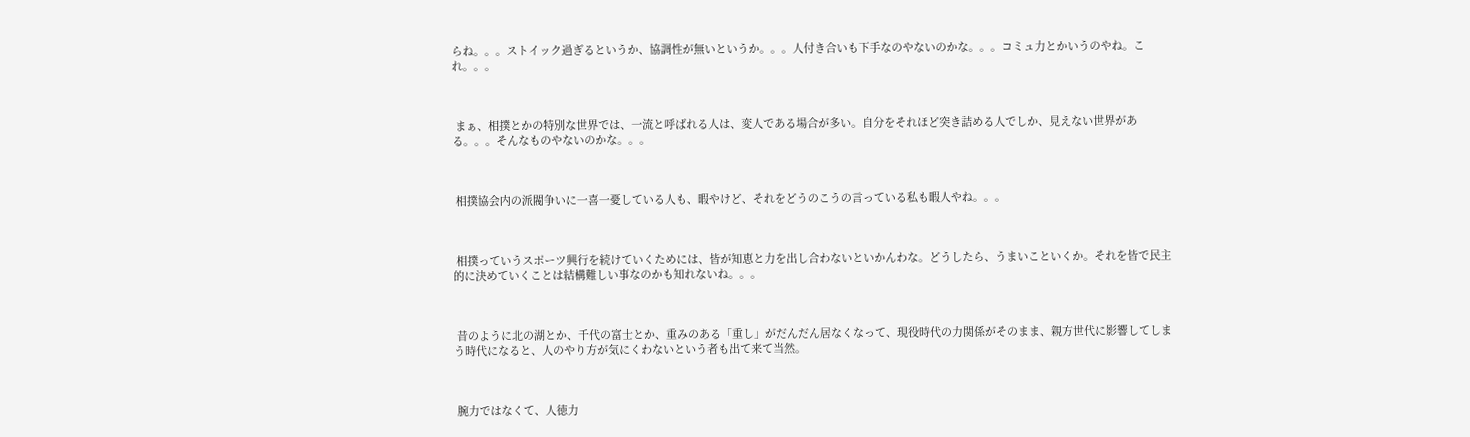らね。。。ストイック過ぎるというか、協調性が無いというか。。。人付き合いも下手なのやないのかな。。。コミュ力とかいうのやね。これ。。。



 まぁ、相撲とかの特別な世界では、一流と呼ばれる人は、変人である場合が多い。自分をそれほど突き詰める人でしか、見えない世界がある。。。そんなものやないのかな。。。



 相撲協会内の派閥争いに一喜一憂している人も、暇やけど、それをどうのこうの言っている私も暇人やね。。。



 相撲っていうスポーツ興行を続けていくためには、皆が知恵と力を出し合わないといかんわな。どうしたら、うまいこといくか。それを皆で民主的に決めていくことは結構難しい事なのかも知れないね。。。



 昔のように北の湖とか、千代の富士とか、重みのある「重し」がだんだん居なくなって、現役時代の力関係がそのまま、親方世代に影響してしまう時代になると、人のやり方が気にくわないという者も出て来て当然。



 腕力ではなくて、人徳力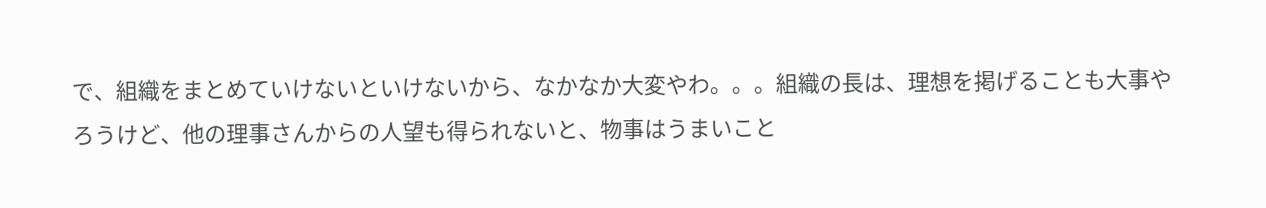で、組織をまとめていけないといけないから、なかなか大変やわ。。。組織の長は、理想を掲げることも大事やろうけど、他の理事さんからの人望も得られないと、物事はうまいこと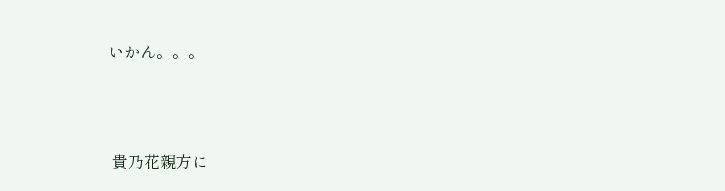いかん。。。



 貴乃花親方に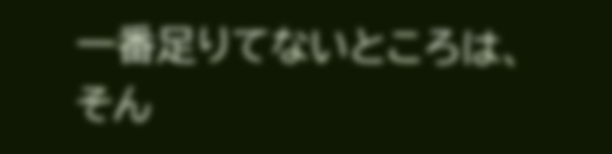一番足りてないところは、そん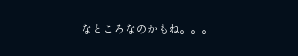なところなのかもね。。。